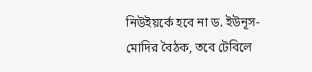নিউইয়র্কে হবে না ড. ইউনূস-মোদির বৈঠক, তবে টেবিলে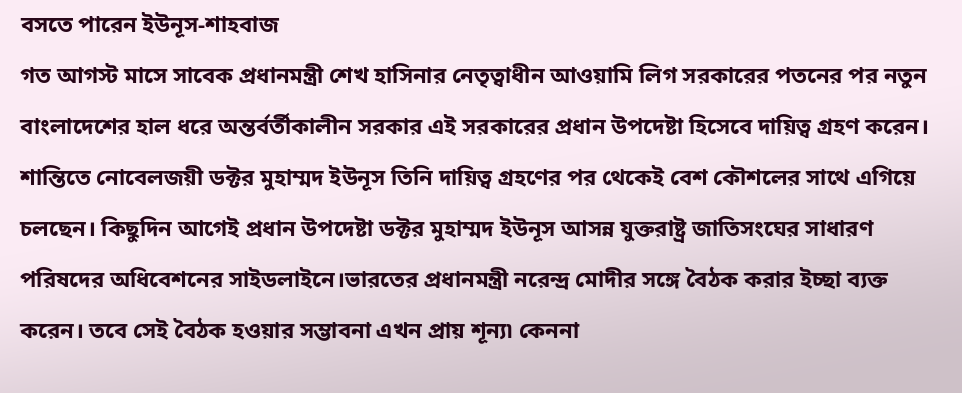বসতে পারেন ইউনূস-শাহবাজ
গত আগস্ট মাসে সাবেক প্রধানমন্ত্রী শেখ হাসিনার নেতৃত্বাধীন আওয়ামি লিগ সরকারের পতনের পর নতুন বাংলাদেশের হাল ধরে অন্তর্বর্তীকালীন সরকার এই সরকারের প্রধান উপদেষ্টা হিসেবে দায়িত্ব গ্রহণ করেন। শান্তিতে নোবেলজয়ী ডক্টর মুহাম্মদ ইউনূস তিনি দায়িত্ব গ্রহণের পর থেকেই বেশ কৌশলের সাথে এগিয়ে চলছেন। কিছুদিন আগেই প্রধান উপদেষ্টা ডক্টর মুহাম্মদ ইউনূস আসন্ন যুক্তরাষ্ট্র জাতিসংঘের সাধারণ পরিষদের অধিবেশনের সাইডলাইনে।ভারতের প্রধানমন্ত্রী নরেন্দ্র মোদীর সঙ্গে বৈঠক করার ইচ্ছা ব্যক্ত করেন। তবে সেই বৈঠক হওয়ার সম্ভাবনা এখন প্রায় শূন্য৷ কেননা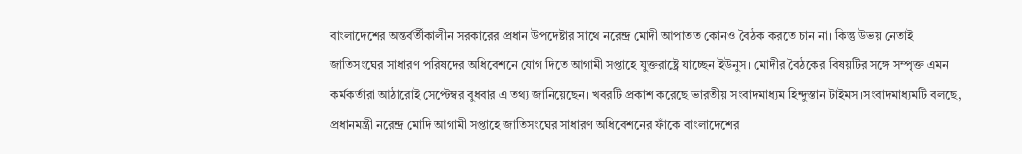বাংলাদেশের অন্তর্বর্তীকালীন সরকারের প্রধান উপদেষ্টার সাথে নরেন্দ্র মোদী আপাতত কোনও বৈঠক করতে চান না। কিন্তু উভয় নেতাই জাতিসংঘের সাধারণ পরিষদের অধিবেশনে যোগ দিতে আগামী সপ্তাহে যুক্তরাষ্ট্রে যাচ্ছেন ইউনুস। মোদীর বৈঠকের বিষয়টির সঙ্গে সম্পৃক্ত এমন কর্মকর্তারা আঠারোই সেপ্টেম্বর বুধবার এ তথ্য জানিয়েছেন। খবরটি প্রকাশ করেছে ভারতীয় সংবাদমাধ্যম হিন্দুস্তান টাইমস।সংবাদমাধ্যমটি বলছে, প্রধানমন্ত্রী নরেন্দ্র মোদি আগামী সপ্তাহে জাতিসংঘের সাধারণ অধিবেশনের ফাঁকে বাংলাদেশের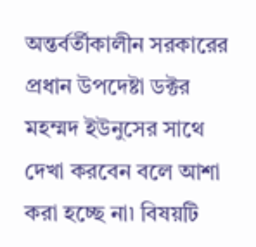অন্তর্বর্তীকালীন সরকারের প্রধান উপদেষ্টা ডক্টর মহম্মদ ইউনুসের সাথে দেখা করবেন বলে আশা করা হচ্ছে না৷ বিষয়টি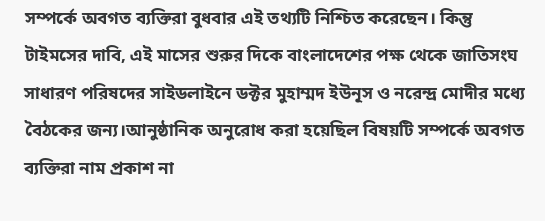সম্পর্কে অবগত ব্যক্তিরা বুধবার এই তথ্যটি নিশ্চিত করেছেন। কিন্তু টাইমসের দাবি, এই মাসের শুরুর দিকে বাংলাদেশের পক্ষ থেকে জাতিসংঘ সাধারণ পরিষদের সাইডলাইনে ডক্টর মুহাম্মদ ইউনূস ও নরেন্দ্র মোদীর মধ্যে বৈঠকের জন্য।আনুষ্ঠানিক অনুরোধ করা হয়েছিল বিষয়টি সম্পর্কে অবগত ব্যক্তিরা নাম প্রকাশ না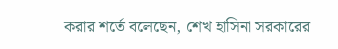করার শর্তে বলেছেন, শেখ হাসিনা সরকারের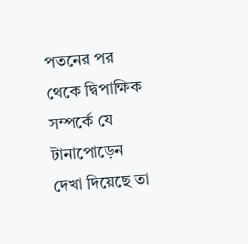পতনের পর থেকে দ্বিপাক্ষিক সম্পর্কে যে টানাপোড়েন দেখা দিয়েছে তা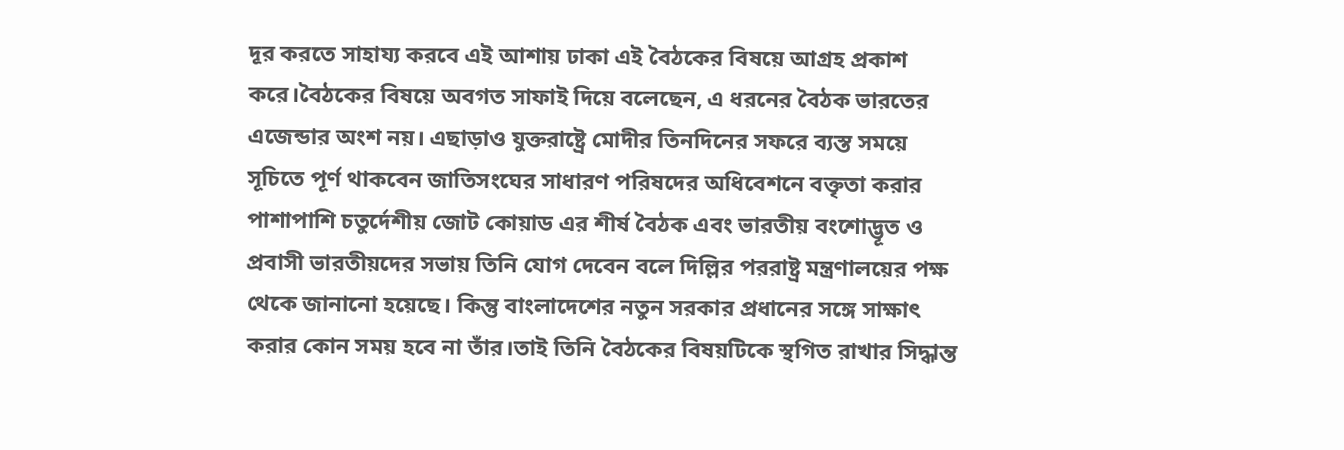দূর করতে সাহায্য করবে এই আশায় ঢাকা এই বৈঠকের বিষয়ে আগ্রহ প্রকাশ করে।বৈঠকের বিষয়ে অবগত সাফাই দিয়ে বলেছেন, এ ধরনের বৈঠক ভারতের এজেন্ডার অংশ নয়। এছাড়াও যুক্তরাষ্ট্রে মোদীর তিনদিনের সফরে ব্যস্ত সময়ে সূচিতে পূর্ণ থাকবেন জাতিসংঘের সাধারণ পরিষদের অধিবেশনে বক্তৃতা করার পাশাপাশি চতুর্দেশীয় জোট কোয়াড এর শীর্ষ বৈঠক এবং ভারতীয় বংশোদ্ভূত ও প্রবাসী ভারতীয়দের সভায় তিনি যোগ দেবেন বলে দিল্লির পররাষ্ট্র মন্ত্রণালয়ের পক্ষ থেকে জানানো হয়েছে। কিন্তু বাংলাদেশের নতুন সরকার প্রধানের সঙ্গে সাক্ষাৎ করার কোন সময় হবে না তাঁর।তাই তিনি বৈঠকের বিষয়টিকে স্থগিত রাখার সিদ্ধান্ত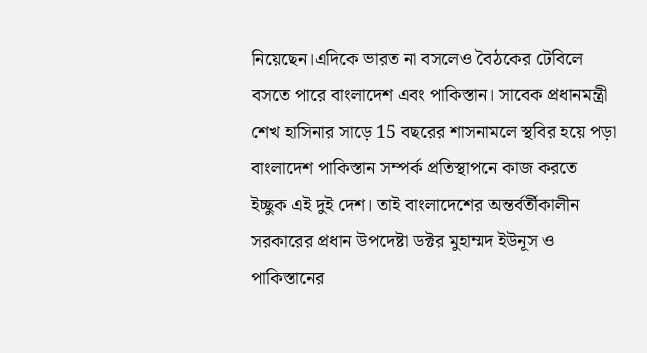নিয়েছেন।এদিকে ভারত না বসলেও বৈঠকের টেবিলে বসতে পারে বাংলাদেশ এবং পাকিস্তান। সাবেক প্রধানমন্ত্রী শেখ হাসিনার সাড়ে 15 বছরের শাসনামলে স্থবির হয়ে পড়া বাংলাদেশ পাকিস্তান সম্পর্ক প্রতিস্থাপনে কাজ করতে ইচ্ছুক এই দুই দেশ। তাই বাংলাদেশের অন্তর্বর্তীকালীন সরকারের প্রধান উপদেষ্টা ডক্টর মুহাম্মদ ইউনূস ও পাকিস্তানের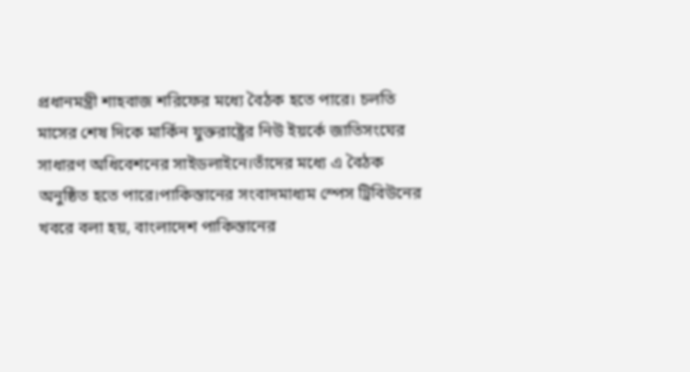প্রধানমন্ত্রী শাহবাজ শরিফের মধ্যে বৈঠক হতে পারে। চলতি মাসের শেষ দিকে মার্কিন যুক্তরাষ্ট্রের নিউ ইয়র্কে জাতিসংঘের সাধারণ অধিবেশনের সাইডলাইনে।তাঁদের মধ্যে এ বৈঠক অনুষ্ঠিত হতে পারে।পাকিস্তানের সংবাদমাধ্যম স্পেস ট্রিবিউনের খবরে বলা হয়, বাংলাদেশ পাকিস্তানের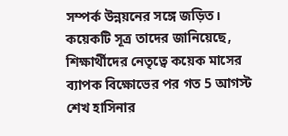সম্পর্ক উন্নয়নের সঙ্গে জড়িত। কয়েকটি সূত্র তাদের জানিয়েছে, শিক্ষার্থীদের নেতৃত্বে কয়েক মাসের ব্যাপক বিক্ষোভের পর গত 5 আগস্ট শেখ হাসিনার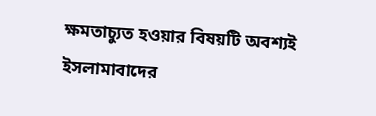ক্ষমতাচ্যুত হওয়ার বিষয়টি অবশ্যই ইসলামাবাদের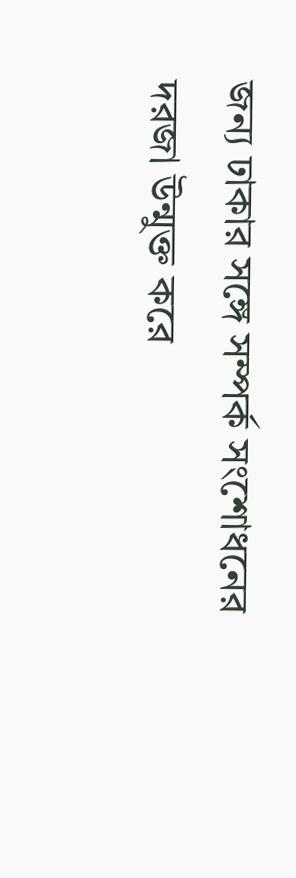জন্য ঢাকার সঙ্গে সম্পর্ক সংশোধনের দরজা উন্মুক্ত করে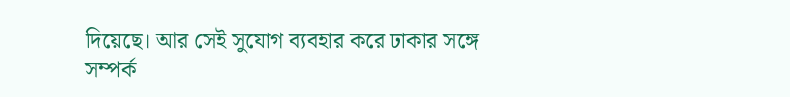দিয়েছে। আর সেই সুযোগ ব্যবহার করে ঢাকার সঙ্গে সম্পর্ক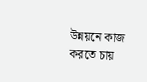উন্নয়নে কাজ করতে চায়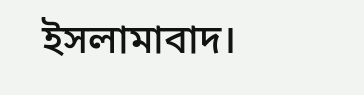ইসলামাবাদ।